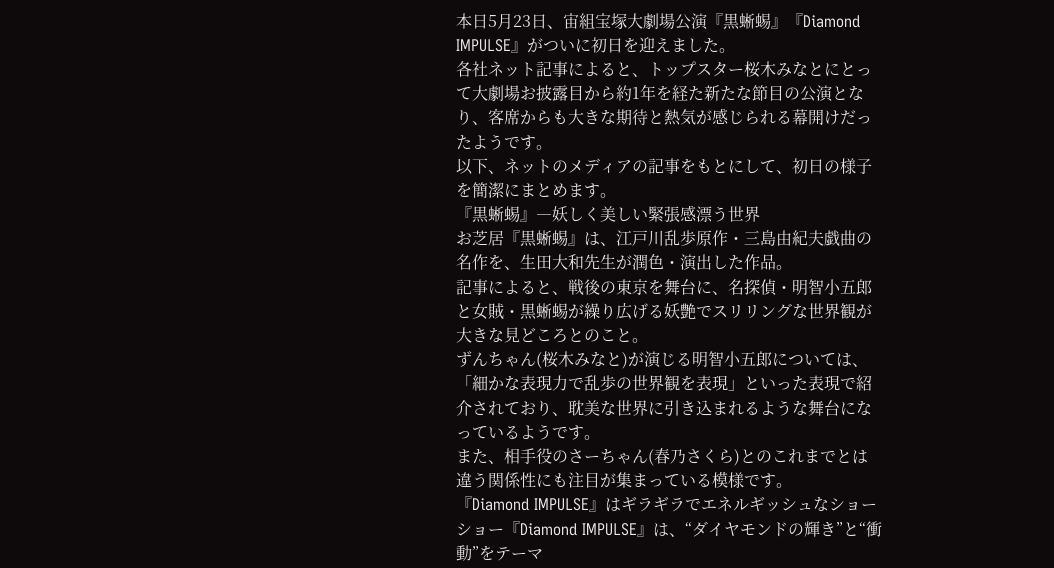本日5月23日、宙組宝塚大劇場公演『黒蜥蜴』『Diamond IMPULSE』がついに初日を迎えました。
各社ネット記事によると、トップスター桜木みなとにとって大劇場お披露目から約1年を経た新たな節目の公演となり、客席からも大きな期待と熱気が感じられる幕開けだったようです。
以下、ネットのメディアの記事をもとにして、初日の様子を簡潔にまとめます。
『黒蜥蜴』―妖しく美しい緊張感漂う世界
お芝居『黒蜥蜴』は、江戸川乱歩原作・三島由紀夫戯曲の名作を、生田大和先生が潤色・演出した作品。
記事によると、戦後の東京を舞台に、名探偵・明智小五郎と女賊・黒蜥蜴が繰り広げる妖艶でスリリングな世界観が大きな見どころとのこと。
ずんちゃん(桜木みなと)が演じる明智小五郎については、「細かな表現力で乱歩の世界観を表現」といった表現で紹介されており、耽美な世界に引き込まれるような舞台になっているようです。
また、相手役のさーちゃん(春乃さくら)とのこれまでとは違う関係性にも注目が集まっている模様です。
『Diamond IMPULSE』はギラギラでエネルギッシュなショー
ショー『Diamond IMPULSE』は、“ダイヤモンドの輝き”と“衝動”をテーマ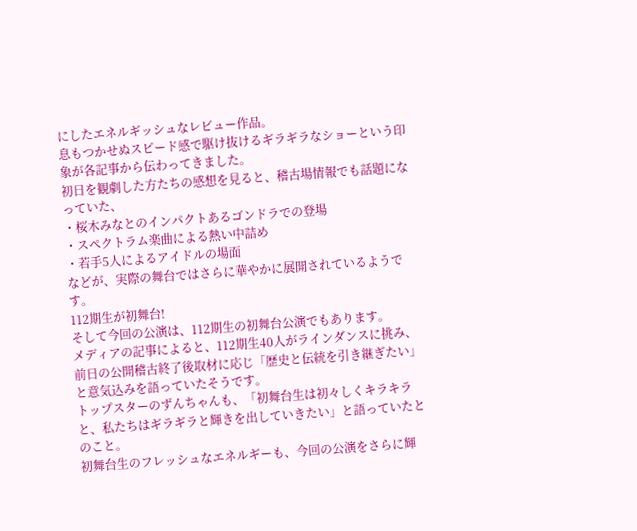にしたエネルギッシュなレビュー作品。
息もつかせぬスピード感で駆け抜けるギラギラなショーという印象が各記事から伝わってきました。
初日を観劇した方たちの感想を見ると、稽古場情報でも話題になっていた、
・桜木みなとのインパクトあるゴンドラでの登場
・スペクトラム楽曲による熱い中詰め
・若手5人によるアイドルの場面
などが、実際の舞台ではさらに華やかに展開されているようです。
112期生が初舞台!
そして今回の公演は、112期生の初舞台公演でもあります。
メディアの記事によると、112期生40人がラインダンスに挑み、前日の公開稽古終了後取材に応じ「歴史と伝統を引き継ぎたい」と意気込みを語っていたそうです。
トップスターのずんちゃんも、「初舞台生は初々しくキラキラと、私たちはギラギラと輝きを出していきたい」と語っていたとのこと。
初舞台生のフレッシュなエネルギーも、今回の公演をさらに輝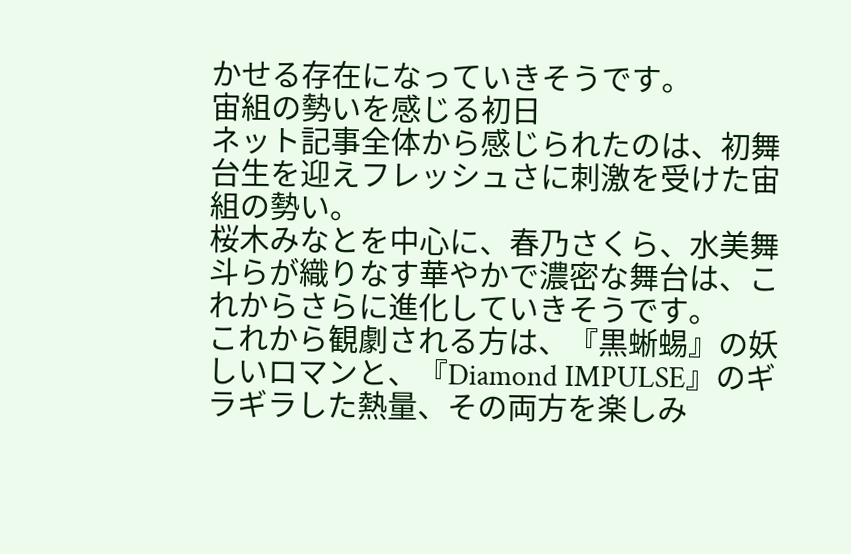かせる存在になっていきそうです。
宙組の勢いを感じる初日
ネット記事全体から感じられたのは、初舞台生を迎えフレッシュさに刺激を受けた宙組の勢い。
桜木みなとを中心に、春乃さくら、水美舞斗らが織りなす華やかで濃密な舞台は、これからさらに進化していきそうです。
これから観劇される方は、『黒蜥蜴』の妖しいロマンと、『Diamond IMPULSE』のギラギラした熱量、その両方を楽しみ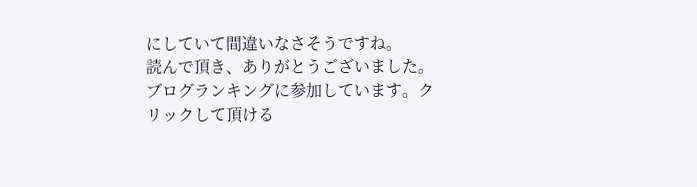にしていて間違いなさそうですね。
読んで頂き、ありがとうございました。
ブログランキングに参加しています。クリックして頂ける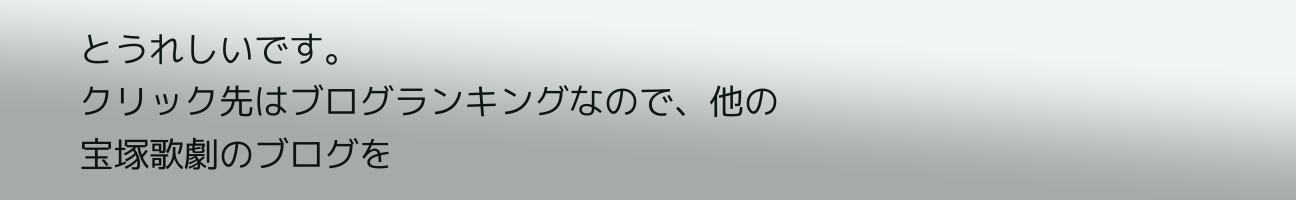とうれしいです。
クリック先はブログランキングなので、他の宝塚歌劇のブログを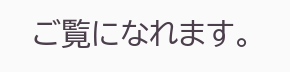ご覧になれます。